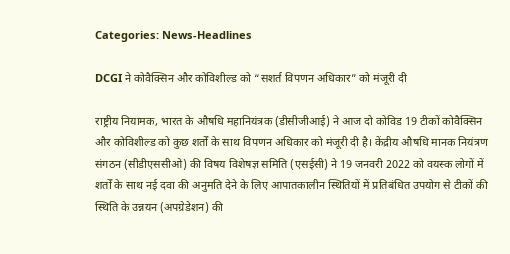Categories: News-Headlines

DCGI ने कोवैक्सिन और कोविशील्ड को “सशर्त विपणन अधिकार” को मंजूरी दी

राष्ट्रीय नियामक, भारत के औषधि महानियंत्रक (डीसीजीआई) ने आज दो कोविड 19 टीकों कोवैक्सिन और कोविशील्ड को कुछ शर्तों के साथ विपणन अधिकार को मंजूरी दी है। केंद्रीय औषधि मानक नियंत्रण संगठन (सीडीएससीओ) की विषय विशेषज्ञ समिति (एसईसी) ने 19 जनवरी 2022 को वयस्क लोगों में शर्तों के साथ नई दवा की अनुमति देने के लिए आपातकालीन स्थितियों में प्रतिबंधित उपयोग से टीकों की स्थिति के उन्नयन (अपग्रेडेशन) की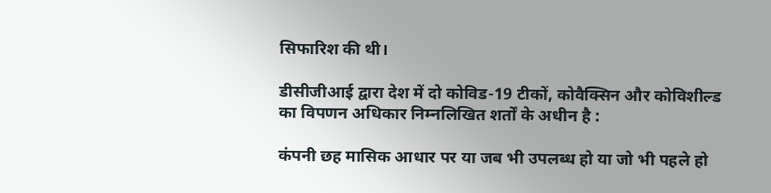सिफारिश की थी।

डीसीजीआई द्वारा देश में दो कोविड-19 टीकों, कोवैक्सिन और कोविशील्ड का विपणन अधिकार निम्नलिखित शर्तों के अधीन है :

कंपनी छह मासिक आधार पर या जब भी उपलब्ध हो या जो भी पहले हो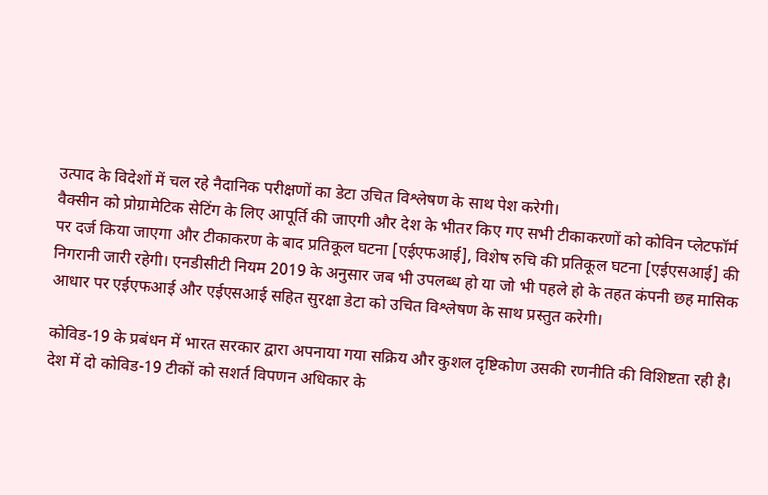उत्पाद के विदेशों में चल रहे नैदानिक परीक्षणों का डेटा उचित विश्लेषण के साथ पेश करेगी।
वैक्सीन को प्रोग्रामेटिक सेटिंग के लिए आपूर्ति की जाएगी और देश के भीतर किए गए सभी टीकाकरणों को कोविन प्लेटफॉर्म पर दर्ज किया जाएगा और टीकाकरण के बाद प्रतिकूल घटना [एईएफआई], विशेष रुचि की प्रतिकूल घटना [एईएसआई] की निगरानी जारी रहेगी। एनडीसीटी नियम 2019 के अनुसार जब भी उपलब्ध हो या जो भी पहले हो के तहत कंपनी छह मासिक आधार पर एईएफआई और एईएसआई सहित सुरक्षा डेटा को उचित विश्लेषण के साथ प्रस्तुत करेगी।

कोविड-19 के प्रबंधन में भारत सरकार द्वारा अपनाया गया सक्रिय और कुशल दृष्टिकोण उसकी रणनीति की विशिष्टता रही है। देश में दो कोविड-19 टीकों को सशर्त विपणन अधिकार के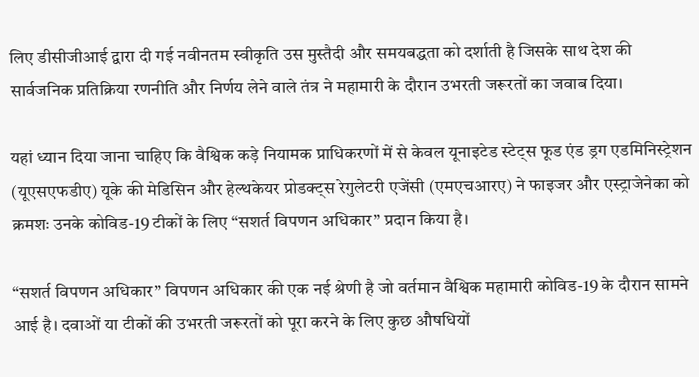लिए डीसीजीआई द्वारा दी गई नवीनतम स्वीकृति उस मुस्तैदी और समयबद्धता को दर्शाती है जिसके साथ देश की सार्वजनिक प्रतिक्रिया रणनीति और निर्णय लेने वाले तंत्र ने महामारी के दौरान उभरती जरूरतों का जवाब दिया।

यहां ध्यान दिया जाना चाहिए कि वैश्विक कड़े नियामक प्राधिकरणों में से केवल यूनाइटेड स्टेट्स फूड एंड ड्रग एडमिनिस्ट्रेशन (यूएसएफडीए) यूके की मेडिसिन और हेल्थकेयर प्रोडक्ट्स रेगुलेटरी एजेंसी (एमएचआरए) ने फाइजर और एस्ट्राजेनेका को क्रमशः उनके कोविड-19 टीकों के लिए “सशर्त विपणन अधिकार” प्रदान किया है।

“सशर्त विपणन अधिकार” विपणन अधिकार की एक नई श्रेणी है जो वर्तमान वैश्विक महामारी कोविड-19 के दौरान सामने आई है। दवाओं या टीकों की उभरती जरूरतों को पूरा करने के लिए कुछ औषधियों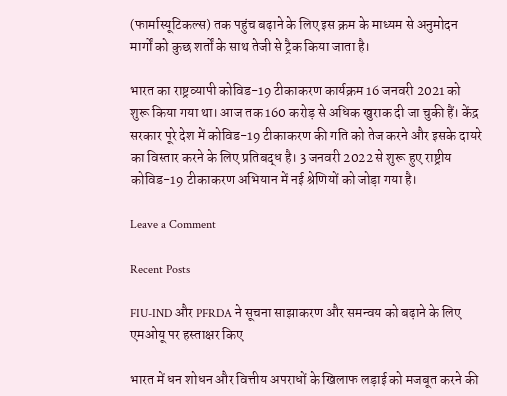(फार्मास्यूटिकल्स) तक पहुंच बढ़ाने के लिए इस क्रम के माध्यम से अनुमोदन मार्गों को कुछ शर्तों के साथ तेजी से ट्रैक किया जाता है।

भारत का राष्ट्रव्यापी कोविड-19 टीकाकरण कार्यक्रम 16 जनवरी 2021 को शुरू किया गया था। आज तक 160 करोड़ से अधिक खुराक दी जा चुकी हैं। केंद्र सरकार पूरे देश में कोविड-19 टीकाकरण की गति को तेज करने और इसके दायरे का विस्तार करने के लिए प्रतिबद्ध है। 3 जनवरी 2022 से शुरू हुए राष्ट्रीय कोविड-19 टीकाकरण अभियान में नई श्रेणियों को जोड़ा गया है।

Leave a Comment

Recent Posts

FIU-IND और PFRDA ने सूचना साझाकरण और समन्वय को बढ़ाने के लिए एमओयू पर हस्ताक्षर किए

भारत में धन शोधन और वित्तीय अपराधों के खिलाफ लड़ाई को मजबूत करने की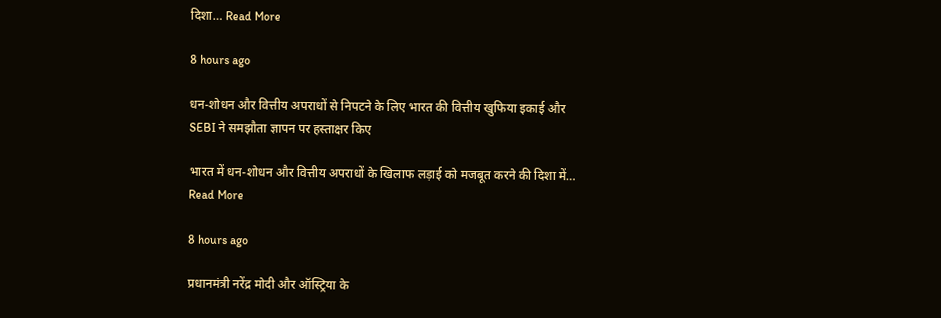दिशा… Read More

8 hours ago

धन-शोधन और वित्तीय अपराधों से निपटने के लिए भारत की वित्तीय खुफिया इकाई और SEBI ने समझौता ज्ञापन पर हस्ताक्षर किए

भारत में धन-शोधन और वित्तीय अपराधों के खिलाफ लड़ाई को मजबूत करने की दिशा में… Read More

8 hours ago

प्रधानमंत्री नरेंद्र मोदी और ऑस्ट्रिया के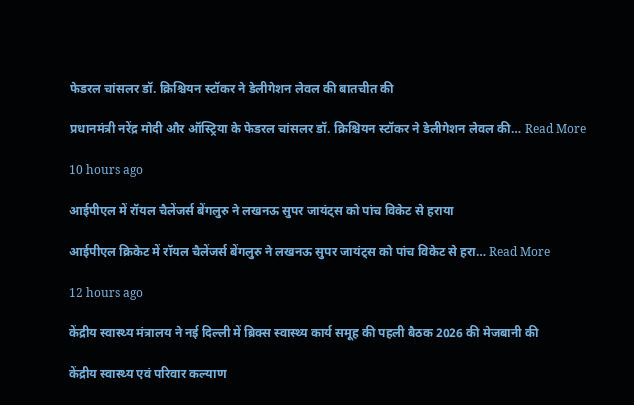फेडरल चांसलर डॉ. क्रिश्चियन स्टॉकर ने डेलीगेशन लेवल की बातचीत की

प्रधानमंत्री नरेंद्र मोदी और ऑस्ट्रिया के फेडरल चांसलर डॉ. क्रिश्चियन स्टॉकर ने डेलीगेशन लेवल की… Read More

10 hours ago

आईपीएल में रॉयल चैलेंजर्स बेंगलुरु ने लखनऊ सुपर जायंट्स को पांच विकेट से हराया

आईपीएल क्रिकेट में रॉयल चैलेंजर्स बेंगलुरु ने लखनऊ सुपर जायंट्स को पांच विकेट से हरा… Read More

12 hours ago

केंद्रीय स्वास्थ्य मंत्रालय ने नई दिल्ली में ब्रिक्स स्वास्थ्य कार्य समूह की पहली बैठक 2026 की मेजबानी की

केंद्रीय स्वास्थ्य एवं परिवार कल्याण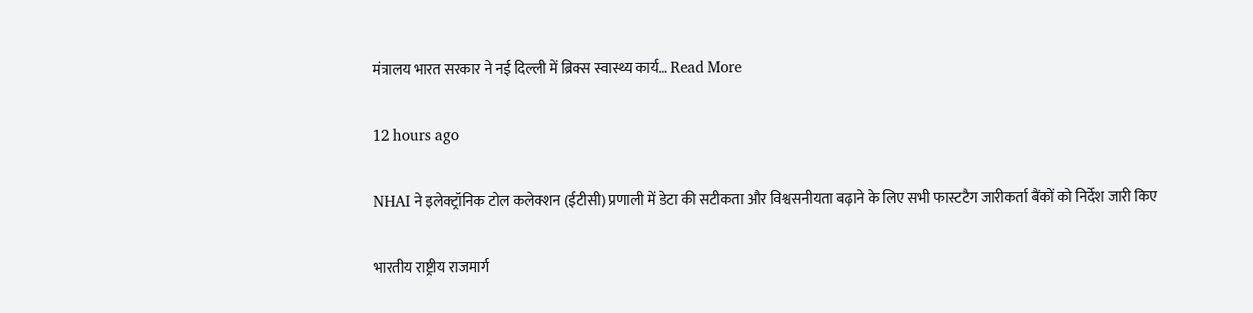मंत्रालय भारत सरकार ने नई दिल्ली में ब्रिक्स स्वास्थ्य कार्य… Read More

12 hours ago

NHAI ने इलेक्ट्रॉनिक टोल कलेक्शन (ईटीसी) प्रणाली में डेटा की सटीकता और विश्वसनीयता बढ़ाने के लिए सभी फास्टटैग जारीकर्ता बैंकों को निर्देश जारी किए

भारतीय राष्ट्रीय राजमार्ग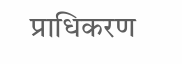प्राधिकरण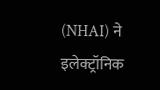(NHAI) ने इलेक्ट्रॉनिक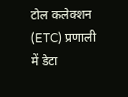टोल कलेक्शन (ETC) प्रणाली में डेटा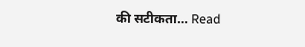की सटीकता… Read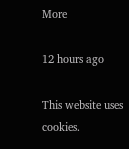More

12 hours ago

This website uses cookies.